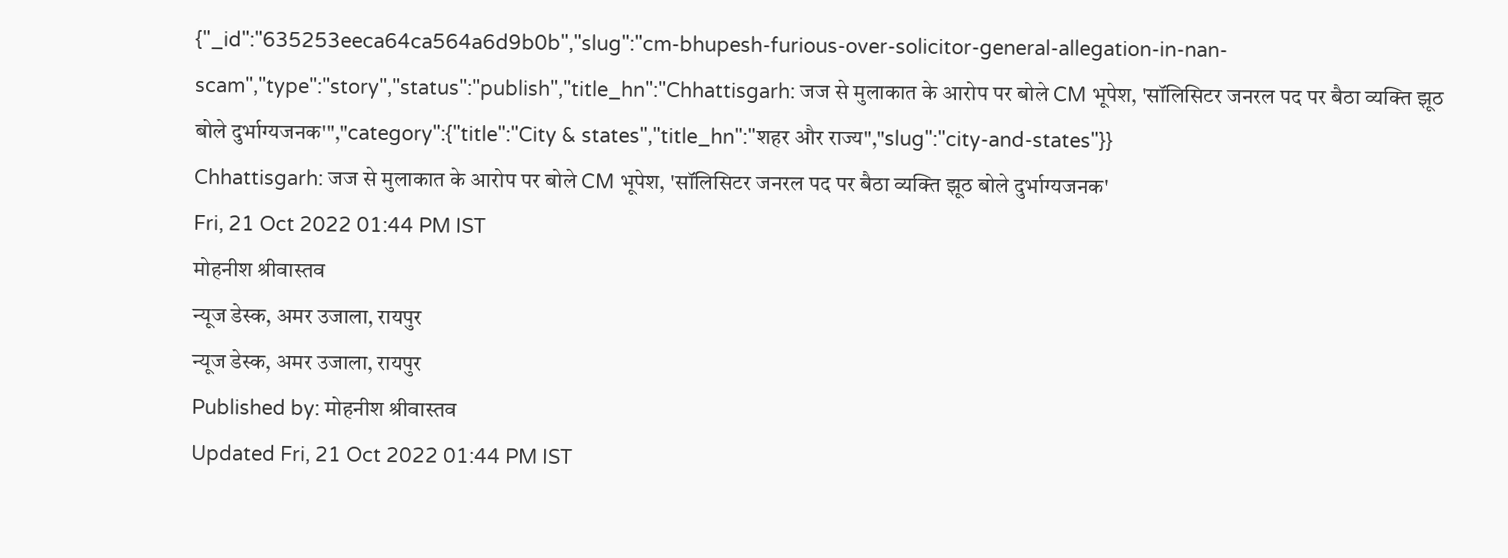{"_id":"635253eeca64ca564a6d9b0b","slug":"cm-bhupesh-furious-over-solicitor-general-allegation-in-nan-scam","type":"story","status":"publish","title_hn":"Chhattisgarh: जज से मुलाकात के आरोप पर बोले CM भूपेश, 'सॉलिसिटर जनरल पद पर बैठा व्यक्ति झूठ बोले दुर्भाग्यजनक'","category":{"title":"City & states","title_hn":"शहर और राज्य","slug":"city-and-states"}}
Chhattisgarh: जज से मुलाकात के आरोप पर बोले CM भूपेश, 'सॉलिसिटर जनरल पद पर बैठा व्यक्ति झूठ बोले दुर्भाग्यजनक'
Fri, 21 Oct 2022 01:44 PM IST
मोहनीश श्रीवास्तव
न्यूज डेस्क, अमर उजाला, रायपुर
न्यूज डेस्क, अमर उजाला, रायपुर
Published by: मोहनीश श्रीवास्तव
Updated Fri, 21 Oct 2022 01:44 PM IST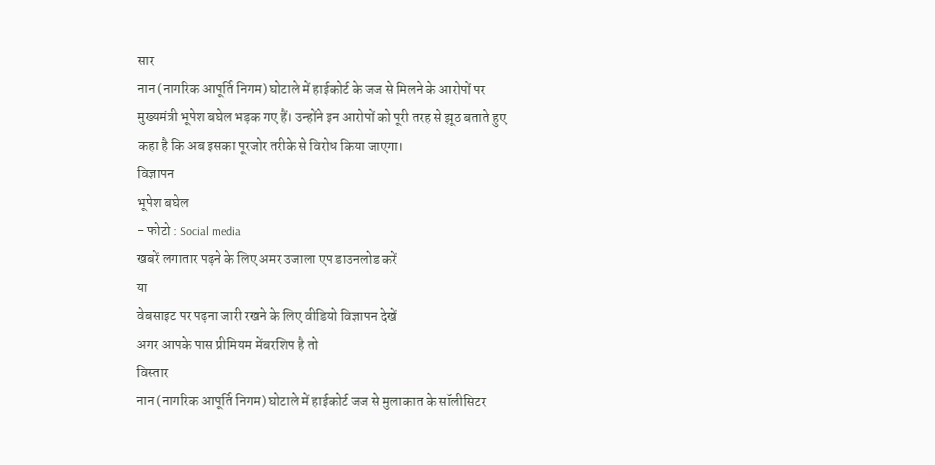सार
नान (नागरिक आपूर्ति निगम) घोटाले में हाईकोर्ट के जज से मिलने के आरोपों पर मुख्यमंत्री भूपेश बघेल भड़क गए हैं। उन्होंने इन आरोपों को पूरी तरह से झूठ बताते हुए कहा है कि अब इसका पूरजोर तरीके से विरोध किया जाएगा।
विज्ञापन
भूपेश बघेल
- फोटो : Social media
खबरें लगातार पढ़ने के लिए अमर उजाला एप डाउनलोड करें
या
वेबसाइट पर पढ़ना जारी रखने के लिए वीडियो विज्ञापन देखें
अगर आपके पास प्रीमियम मेंबरशिप है तो
विस्तार
नान (नागरिक आपूर्ति निगम) घोटाले में हाईकोर्ट जज से मुलाकात के सॉलीसिटर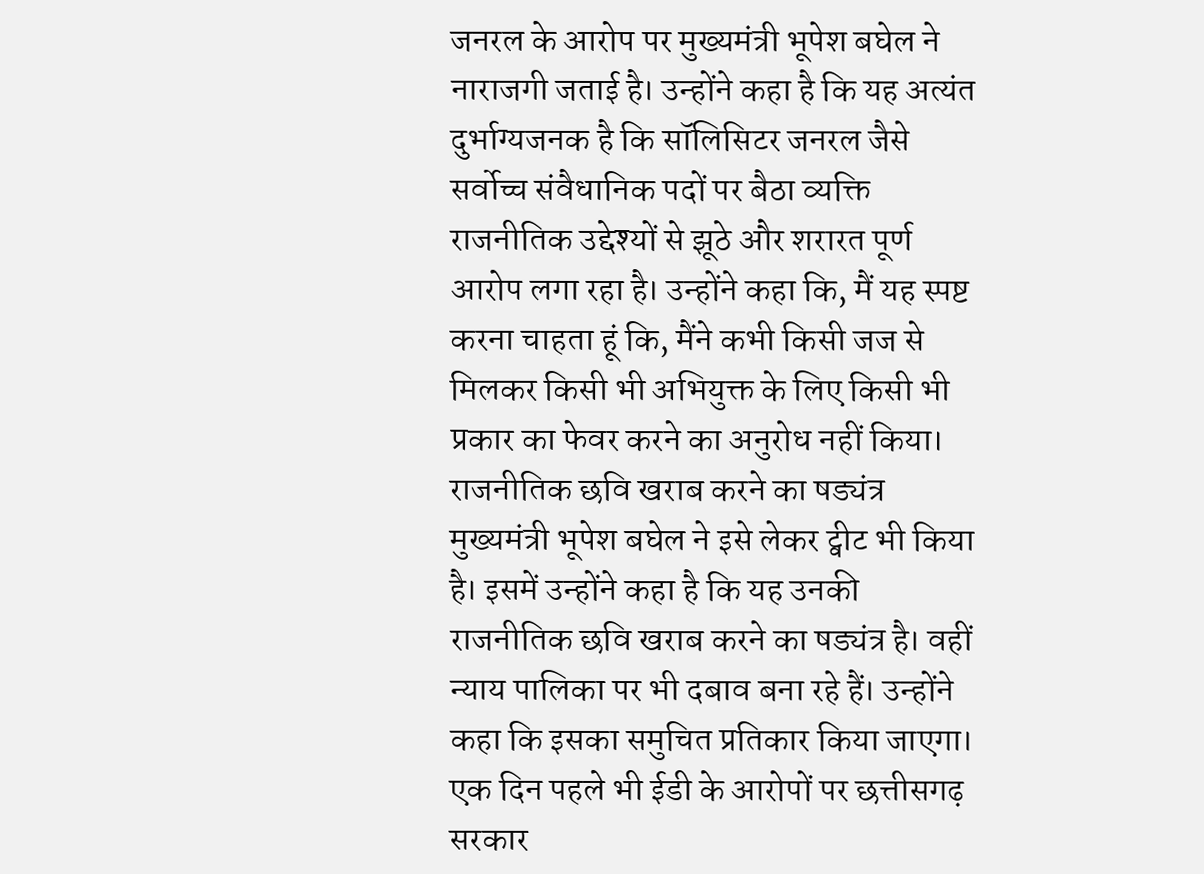जनरल के आरोप पर मुख्यमंत्री भूपेश बघेल ने नाराजगी जताई है। उन्होंने कहा है कि यह अत्यंत दुर्भाग्यजनक है कि सॉलिसिटर जनरल जैसे सर्वोच्च संवैधानिक पदों पर बैठा व्यक्ति राजनीतिक उद्देश्यों से झूठे और शरारत पूर्ण आरोप लगा रहा है। उन्होंने कहा कि, मैं यह स्पष्ट करना चाहता हूं कि, मैंने कभी किसी जज से मिलकर किसी भी अभियुक्त के लिए किसी भी प्रकार का फेवर करने का अनुरोध नहीं किया।
राजनीतिक छवि खराब करने का षड्यंत्र
मुख्यमंत्री भूपेश बघेल ने इसे लेकर ट्वीट भी किया है। इसमें उन्होंने कहा है कि यह उनकी राजनीतिक छवि खराब करने का षड्यंत्र है। वहीं न्याय पालिका पर भी दबाव बना रहे हैं। उन्होंने कहा कि इसका समुचित प्रतिकार किया जाएगा। एक दिन पहले भी ईडी के आरोपों पर छत्तीसगढ़ सरकार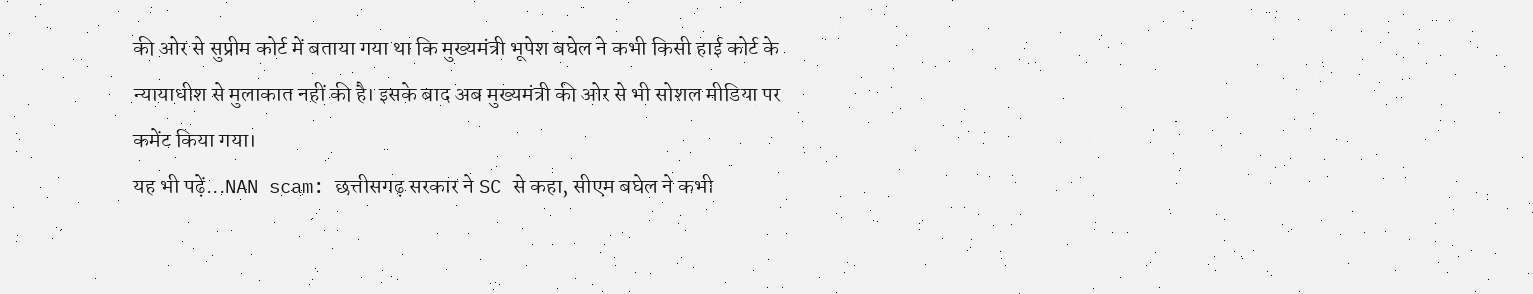की ओर से सुप्रीम कोर्ट में बताया गया था कि मुख्यमंत्री भूपेश बघेल ने कभी किसी हाई कोर्ट के न्यायाधीश से मुलाकात नहीं की है। इसके बाद अब मुख्यमंत्री की ओर से भी सोशल मीडिया पर कमेंट किया गया।
यह भी पढ़ें...NAN scam: छत्तीसगढ़ सरकार ने SC से कहा, सीएम बघेल ने कभी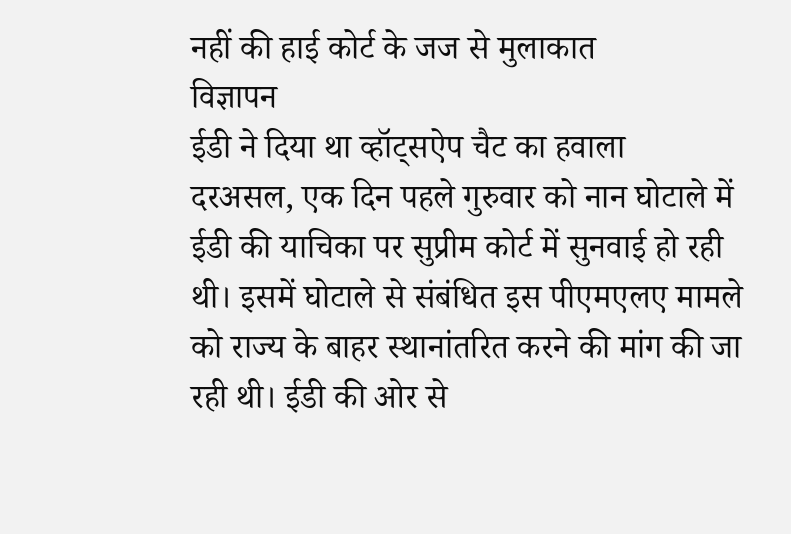नहीं की हाई कोर्ट के जज से मुलाकात
विज्ञापन
ईडी ने दिया था व्हॉट्सऐप चैट का हवाला
दरअसल, एक दिन पहले गुरुवार को नान घोटाले में ईडी की याचिका पर सुप्रीम कोर्ट में सुनवाई हो रही थी। इसमें घोटाले से संबंधित इस पीएमएलए मामले को राज्य के बाहर स्थानांतरित करने की मांग की जा रही थी। ईडी की ओर से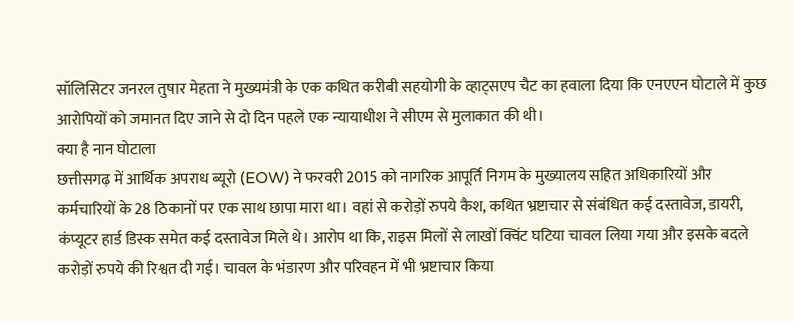सॉलिसिटर जनरल तुषार मेहता ने मुख्यमंत्री के एक कथित करीबी सहयोगी के व्हाट्सएप चैट का हवाला दिया कि एनएएन घोटाले में कुछ आरोपियों को जमानत दिए जाने से दो दिन पहले एक न्यायाधीश ने सीएम से मुलाकात की थी।
क्या है नान घोटाला
छत्तीसगढ़ में आर्थिक अपराध ब्यूरो (EOW) ने फरवरी 2015 को नागरिक आपूर्ति निगम के मुख्यालय सहित अधिकारियों और कर्मचारियों के 28 ठिकानों पर एक साथ छापा मारा था। वहां से करोड़ों रुपये कैश, कथित भ्रष्टाचार से संबंधित कई दस्तावेज, डायरी, कंप्यूटर हार्ड डिस्क समेत कई दस्तावेज मिले थे। आरोप था कि, राइस मिलों से लाखों क्विंट घटिया चावल लिया गया और इसके बदले करोड़ों रुपये की रिश्वत दी गई। चावल के भंडारण और परिवहन में भी भ्रष्टाचार किया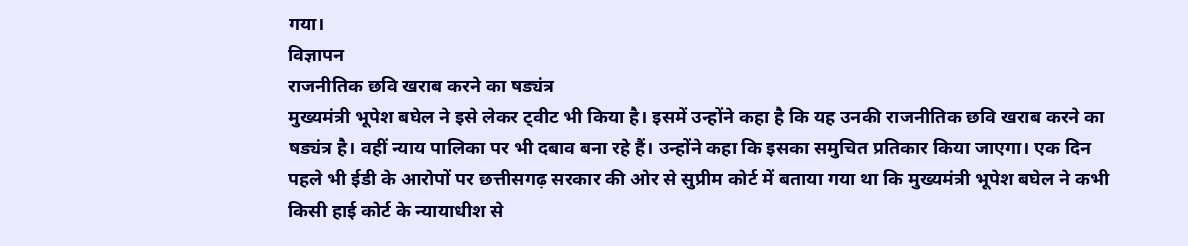गया।
विज्ञापन
राजनीतिक छवि खराब करने का षड्यंत्र
मुख्यमंत्री भूपेश बघेल ने इसे लेकर ट्वीट भी किया है। इसमें उन्होंने कहा है कि यह उनकी राजनीतिक छवि खराब करने का षड्यंत्र है। वहीं न्याय पालिका पर भी दबाव बना रहे हैं। उन्होंने कहा कि इसका समुचित प्रतिकार किया जाएगा। एक दिन पहले भी ईडी के आरोपों पर छत्तीसगढ़ सरकार की ओर से सुप्रीम कोर्ट में बताया गया था कि मुख्यमंत्री भूपेश बघेल ने कभी किसी हाई कोर्ट के न्यायाधीश से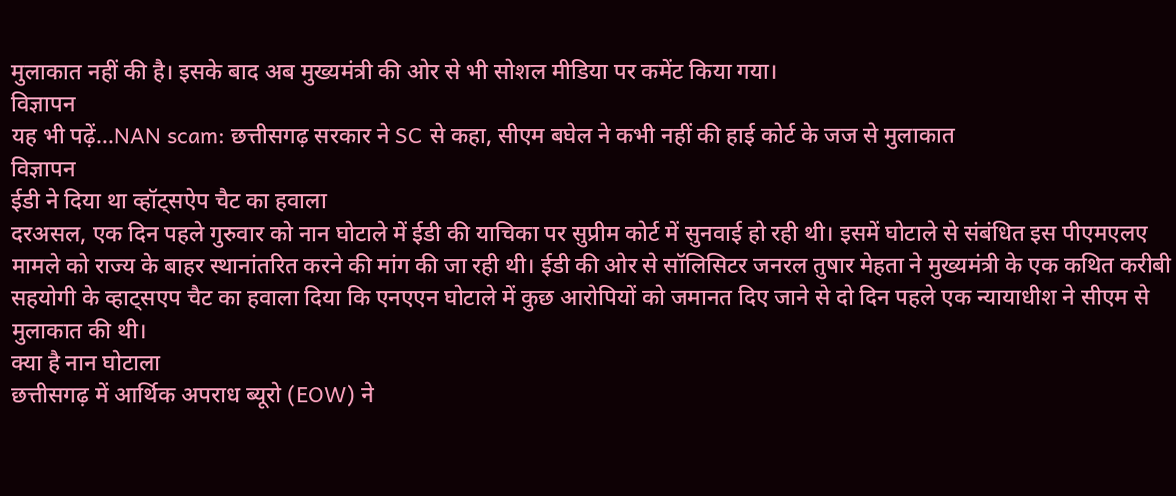मुलाकात नहीं की है। इसके बाद अब मुख्यमंत्री की ओर से भी सोशल मीडिया पर कमेंट किया गया।
विज्ञापन
यह भी पढ़ें...NAN scam: छत्तीसगढ़ सरकार ने SC से कहा, सीएम बघेल ने कभी नहीं की हाई कोर्ट के जज से मुलाकात
विज्ञापन
ईडी ने दिया था व्हॉट्सऐप चैट का हवाला
दरअसल, एक दिन पहले गुरुवार को नान घोटाले में ईडी की याचिका पर सुप्रीम कोर्ट में सुनवाई हो रही थी। इसमें घोटाले से संबंधित इस पीएमएलए मामले को राज्य के बाहर स्थानांतरित करने की मांग की जा रही थी। ईडी की ओर से सॉलिसिटर जनरल तुषार मेहता ने मुख्यमंत्री के एक कथित करीबी सहयोगी के व्हाट्सएप चैट का हवाला दिया कि एनएएन घोटाले में कुछ आरोपियों को जमानत दिए जाने से दो दिन पहले एक न्यायाधीश ने सीएम से मुलाकात की थी।
क्या है नान घोटाला
छत्तीसगढ़ में आर्थिक अपराध ब्यूरो (EOW) ने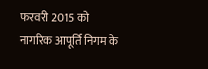फरवरी 2015 को नागरिक आपूर्ति निगम के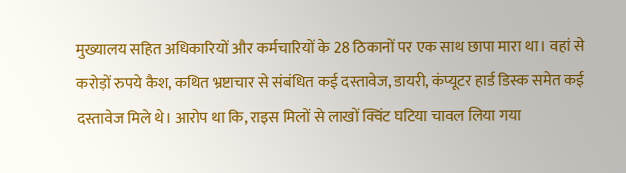मुख्यालय सहित अधिकारियों और कर्मचारियों के 28 ठिकानों पर एक साथ छापा मारा था। वहां से करोड़ों रुपये कैश, कथित भ्रष्टाचार से संबंधित कई दस्तावेज, डायरी, कंप्यूटर हार्ड डिस्क समेत कई दस्तावेज मिले थे। आरोप था कि, राइस मिलों से लाखों क्विंट घटिया चावल लिया गया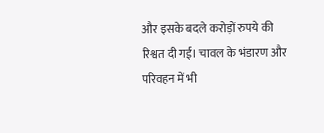और इसके बदले करोड़ों रुपये की रिश्वत दी गई। चावल के भंडारण और परिवहन में भी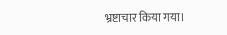भ्रष्टाचार किया गया।